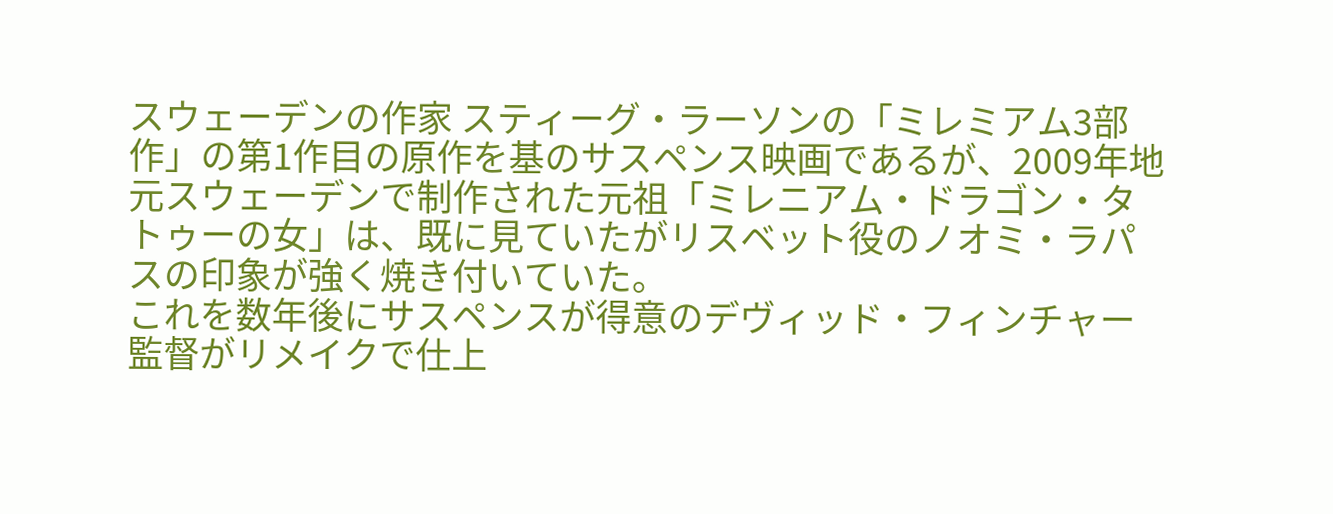スウェーデンの作家 スティーグ・ラーソンの「ミレミアム3部作」の第1作目の原作を基のサスペンス映画であるが、2009年地元スウェーデンで制作された元祖「ミレニアム・ドラゴン・タトゥーの女」は、既に見ていたがリスベット役のノオミ・ラパスの印象が強く焼き付いていた。
これを数年後にサスペンスが得意のデヴィッド・フィンチャー監督がリメイクで仕上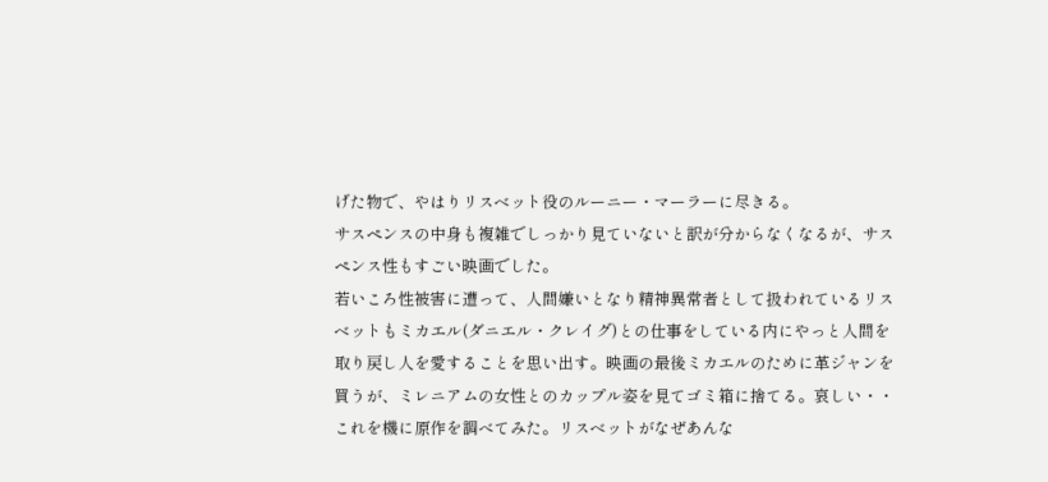げた物で、やはりリスベット役のルーニー・マーラーに尽きる。
サスペンスの中身も複雑でしっかり見ていないと訳が分からなくなるが、サスペンス性もすごい映画でした。
若いころ性被害に遭って、人間嫌いとなり精神異常者として扱われているリスベットもミカエル(ダニエル・クレイグ)との仕事をしている内にやっと人間を取り戻し人を愛することを思い出す。映画の最後ミカエルのために革ジャンを買うが、ミレニアムの女性とのカップル姿を見てゴミ箱に捨てる。哀しい・・
これを機に原作を調べてみた。リスベットがなぜあんな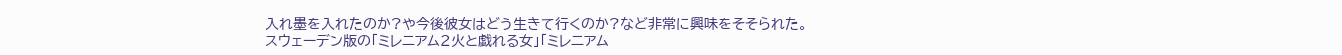入れ墨を入れたのか?や今後彼女はどう生きて行くのか?など非常に興味をそそられた。
スウェーデン版の「ミレニアム2火と戯れる女」「ミレニアム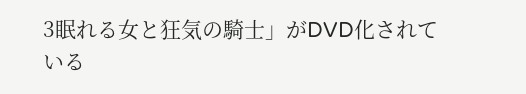3眠れる女と狂気の騎士」がDVD化されている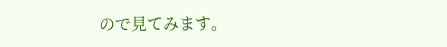ので見てみます。